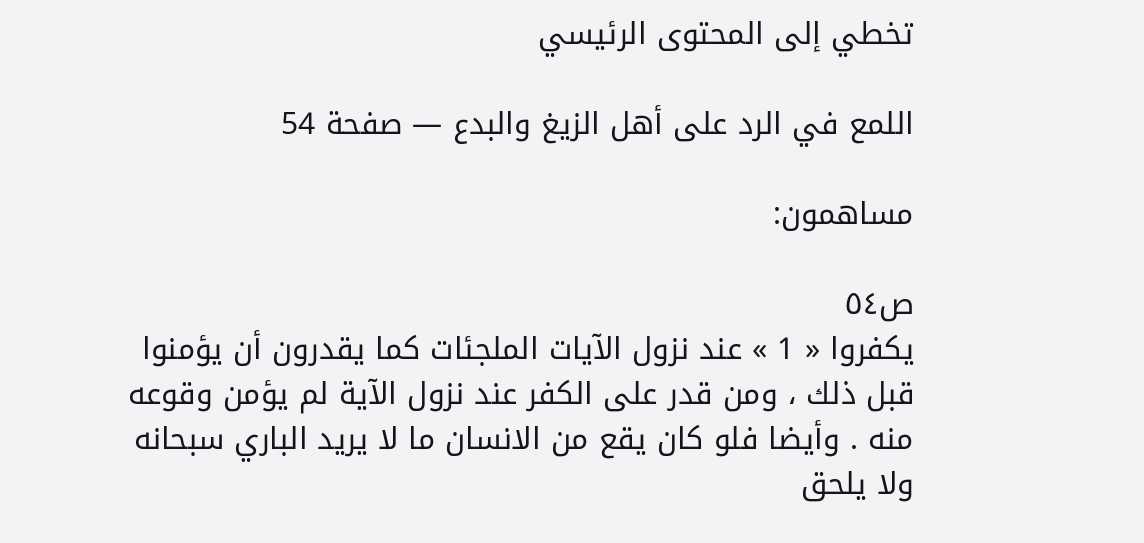تخطي إلى المحتوى الرئيسي

اللمع في الرد على أهل الزيغ والبدع — صفحة 54

مساهمون:

ص٥٤
يكفروا « 1 » عند نزول الآيات الملجئات كما يقدرون أن يؤمنوا قبل ذلك ، ومن قدر على الكفر عند نزول الآية لم يؤمن وقوعه منه . وأيضا فلو كان يقع من الانسان ما لا يريد الباري سبحانه ولا يلحق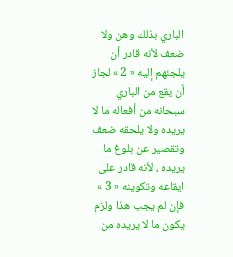الباري بذلك وهن ولا ضعف لأنه قادر أن يلجئهم إليه « 2 » لجاز أن يقع من الباري سبحانه من أفعاله ما لا يريده ولا يلحقه ضعف وتقصير عن بلوغ ما يريده ، لأنه قادر على ايقاعه وتكوينه « 3 » فإن لم يجب هذا ولزم يكون ما لا يريده من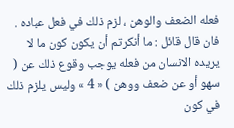فعله الضعف والوهن ، لزم ذلك في فعل عباده . فان قال قائل : ما أنكرتم أن يكون كون ما لا يريده الانسان من فعله يوجب وقوع ذلك عن ( سهو أو عن ضعف ووهن ) « 4 » وليس يلزم ذلك في كون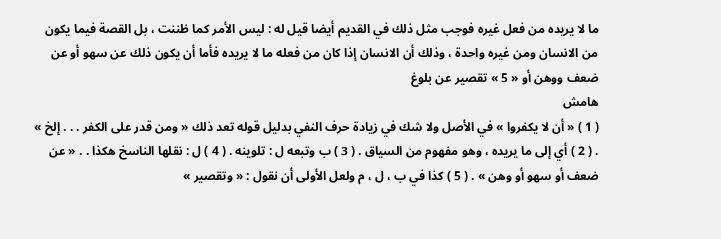ما لا يريده من فعل غيره فوجب مثل ذلك في القديم أيضا قيل له : ليس الأمر كما ظننت ، بل القصة فيما يكون من الانسان ومن غيره واحدة ، وذلك أن الانسان إذا كان من فعله ما لا يريده فأما أن يكون ذلك عن سهو أو عن ضعف ووهن أو « 5 » تقصير عن بلوغ
هامش
( 1 ) « أن لا يكفروا » في الأصل ولا شك في زيادة حرف النفي بدليل قوله تعد ذلك « ومن قدر على الكفر . . . إلخ » . ( 2 ) أي إلى ما يريده ، وهو مفهوم من السياق . ( 3 ) ب وتبعه ل : تلوينه . ( 4 ) ل : نقلها الناسخ هكذا . . « عن ضعف أو سهو أو وهن » . ( 5 ) كذا في ب ، ل ، م ولعل الأولى أن نقول : « وتقصير »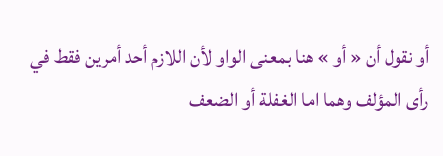أو نقول أن « أو » هنا بمعنى الواو لأن اللازم أحد أمرين فقط في رأى المؤلف وهما اما الغفلة أو الضعف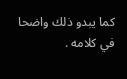كما يبدو ذلك واضحا في كلامه .